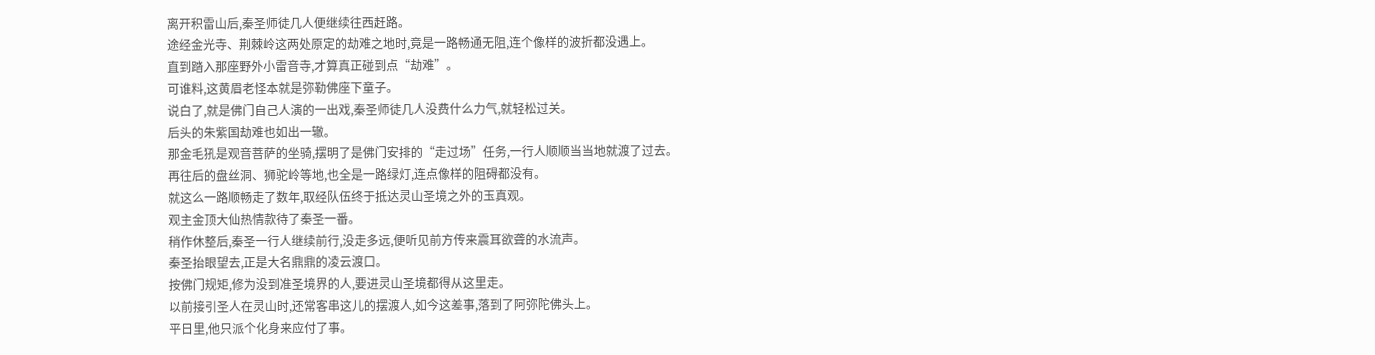离开积雷山后,秦圣师徒几人便继续往西赶路。
途经金光寺、荆棘岭这两处原定的劫难之地时,竟是一路畅通无阻,连个像样的波折都没遇上。
直到踏入那座野外小雷音寺,才算真正碰到点“劫难”。
可谁料,这黄眉老怪本就是弥勒佛座下童子。
说白了,就是佛门自己人演的一出戏,秦圣师徒几人没费什么力气,就轻松过关。
后头的朱紫国劫难也如出一辙。
那金毛犼是观音菩萨的坐骑,摆明了是佛门安排的“走过场”任务,一行人顺顺当当地就渡了过去。
再往后的盘丝洞、狮驼岭等地,也全是一路绿灯,连点像样的阻碍都没有。
就这么一路顺畅走了数年,取经队伍终于抵达灵山圣境之外的玉真观。
观主金顶大仙热情款待了秦圣一番。
稍作休整后,秦圣一行人继续前行,没走多远,便听见前方传来震耳欲聋的水流声。
秦圣抬眼望去,正是大名鼎鼎的凌云渡口。
按佛门规矩,修为没到准圣境界的人,要进灵山圣境都得从这里走。
以前接引圣人在灵山时,还常客串这儿的摆渡人,如今这差事,落到了阿弥陀佛头上。
平日里,他只派个化身来应付了事。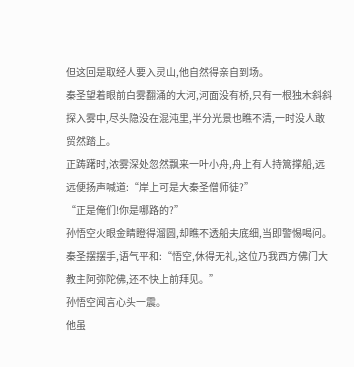但这回是取经人要入灵山,他自然得亲自到场。
秦圣望着眼前白雾翻涌的大河,河面没有桥,只有一根独木斜斜探入雾中,尽头隐没在混沌里,半分光景也瞧不清,一时没人敢贸然踏上。
正踌躇时,浓雾深处忽然飘来一叶小舟,舟上有人持篙撑船,远远便扬声喊道:“岸上可是大秦圣僧师徒?”
“正是俺们!你是哪路的?”
孙悟空火眼金睛瞪得溜圆,却瞧不透船夫底细,当即警惕喝问。
秦圣摆摆手,语气平和:“悟空,休得无礼,这位乃我西方佛门大教主阿弥陀佛,还不快上前拜见。”
孙悟空闻言心头一震。
他虽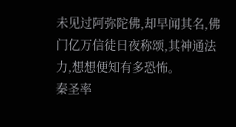未见过阿弥陀佛,却早闻其名,佛门亿万信徒日夜称颂,其神通法力,想想便知有多恐怖。
秦圣率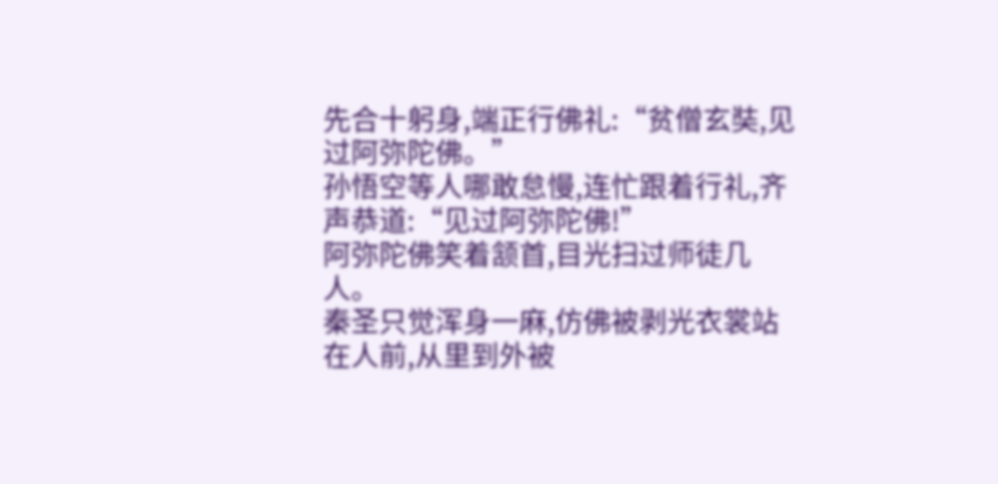先合十躬身,端正行佛礼:“贫僧玄奘,见过阿弥陀佛。”
孙悟空等人哪敢怠慢,连忙跟着行礼,齐声恭道:“见过阿弥陀佛!”
阿弥陀佛笑着颔首,目光扫过师徒几人。
秦圣只觉浑身一麻,仿佛被剥光衣裳站在人前,从里到外被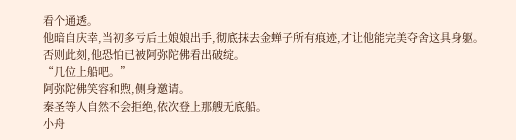看个通透。
他暗自庆幸,当初多亏后土娘娘出手,彻底抹去金蝉子所有痕迹,才让他能完美夺舍这具身躯。
否则此刻,他恐怕已被阿弥陀佛看出破绽。
“几位上船吧。”
阿弥陀佛笑容和煦,侧身邀请。
秦圣等人自然不会拒绝,依次登上那艘无底船。
小舟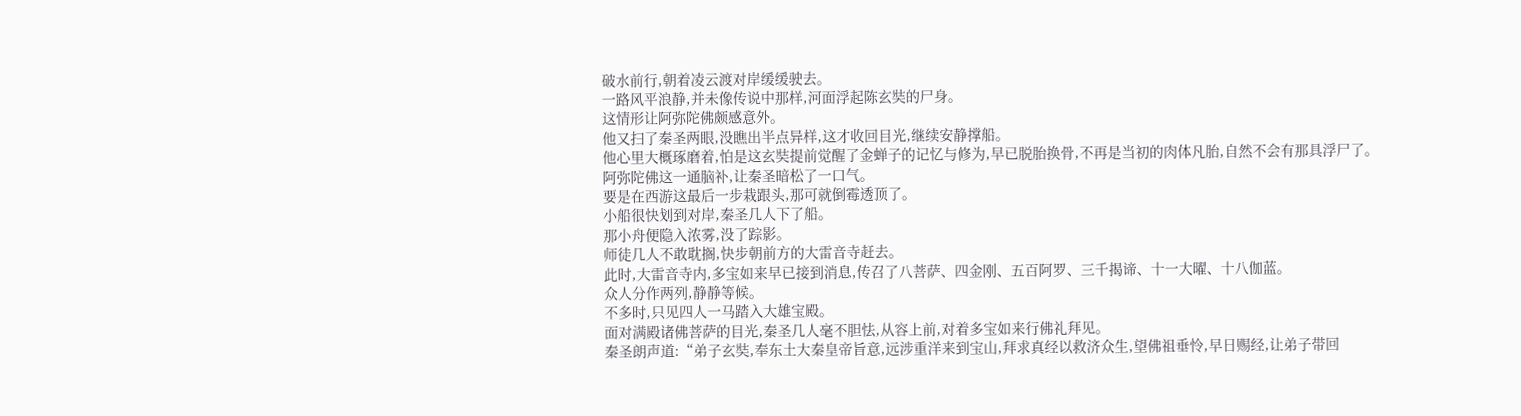破水前行,朝着凌云渡对岸缓缓驶去。
一路风平浪静,并未像传说中那样,河面浮起陈玄奘的尸身。
这情形让阿弥陀佛颇感意外。
他又扫了秦圣两眼,没瞧出半点异样,这才收回目光,继续安静撑船。
他心里大概琢磨着,怕是这玄奘提前觉醒了金蝉子的记忆与修为,早已脱胎换骨,不再是当初的肉体凡胎,自然不会有那具浮尸了。
阿弥陀佛这一通脑补,让秦圣暗松了一口气。
要是在西游这最后一步栽跟头,那可就倒霉透顶了。
小船很快划到对岸,秦圣几人下了船。
那小舟便隐入浓雾,没了踪影。
师徒几人不敢耽搁,快步朝前方的大雷音寺赶去。
此时,大雷音寺内,多宝如来早已接到消息,传召了八菩萨、四金刚、五百阿罗、三千揭谛、十一大曜、十八伽蓝。
众人分作两列,静静等候。
不多时,只见四人一马踏入大雄宝殿。
面对满殿诸佛菩萨的目光,秦圣几人毫不胆怯,从容上前,对着多宝如来行佛礼拜见。
秦圣朗声道:“弟子玄奘,奉东土大秦皇帝旨意,远涉重洋来到宝山,拜求真经以救济众生,望佛祖垂怜,早日赐经,让弟子带回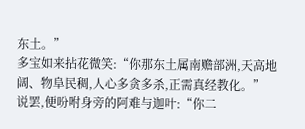东土。”
多宝如来拈花微笑:“你那东土属南赡部洲,天高地阔、物阜民稠,人心多贪多杀,正需真经教化。”
说罢,便吩咐身旁的阿难与迦叶:“你二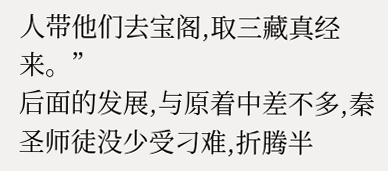人带他们去宝阁,取三藏真经来。”
后面的发展,与原着中差不多,秦圣师徒没少受刁难,折腾半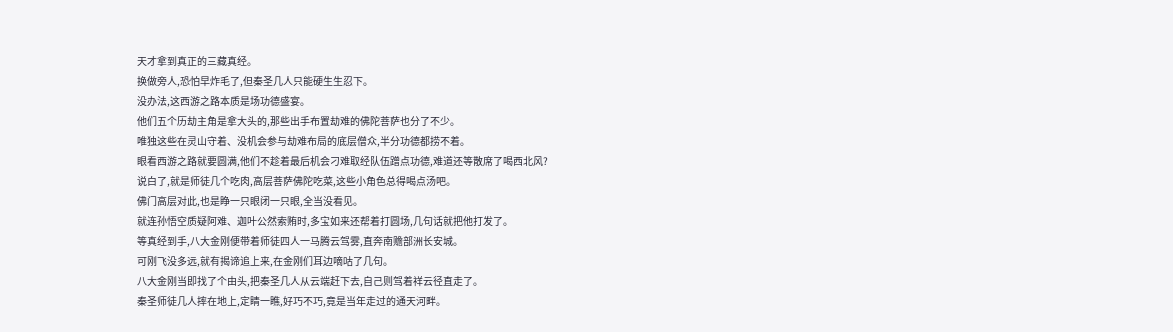天才拿到真正的三藏真经。
换做旁人,恐怕早炸毛了,但秦圣几人只能硬生生忍下。
没办法,这西游之路本质是场功德盛宴。
他们五个历劫主角是拿大头的,那些出手布置劫难的佛陀菩萨也分了不少。
唯独这些在灵山守着、没机会参与劫难布局的底层僧众,半分功德都捞不着。
眼看西游之路就要圆满,他们不趁着最后机会刁难取经队伍蹭点功德,难道还等散席了喝西北风?
说白了,就是师徒几个吃肉,高层菩萨佛陀吃菜,这些小角色总得喝点汤吧。
佛门高层对此,也是睁一只眼闭一只眼,全当没看见。
就连孙悟空质疑阿难、迦叶公然索贿时,多宝如来还帮着打圆场,几句话就把他打发了。
等真经到手,八大金刚便带着师徒四人一马腾云驾雾,直奔南赡部洲长安城。
可刚飞没多远,就有揭谛追上来,在金刚们耳边嘀咕了几句。
八大金刚当即找了个由头,把秦圣几人从云端赶下去,自己则驾着祥云径直走了。
秦圣师徒几人摔在地上,定睛一瞧,好巧不巧,竟是当年走过的通天河畔。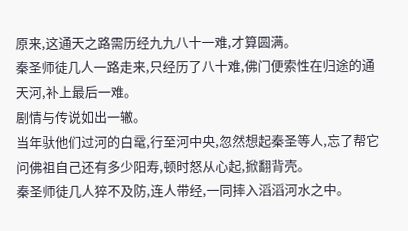原来,这通天之路需历经九九八十一难,才算圆满。
秦圣师徒几人一路走来,只经历了八十难,佛门便索性在归途的通天河,补上最后一难。
剧情与传说如出一辙。
当年驮他们过河的白鼋,行至河中央,忽然想起秦圣等人,忘了帮它问佛祖自己还有多少阳寿,顿时怒从心起,掀翻背壳。
秦圣师徒几人猝不及防,连人带经,一同摔入滔滔河水之中。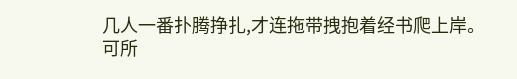几人一番扑腾挣扎,才连拖带拽抱着经书爬上岸。
可所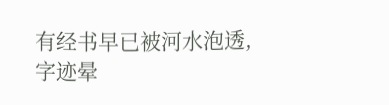有经书早已被河水泡透,字迹晕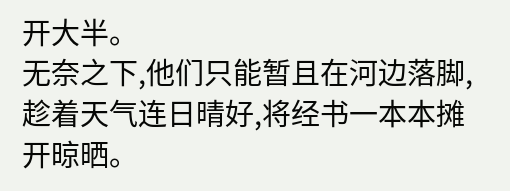开大半。
无奈之下,他们只能暂且在河边落脚,趁着天气连日晴好,将经书一本本摊开晾晒。